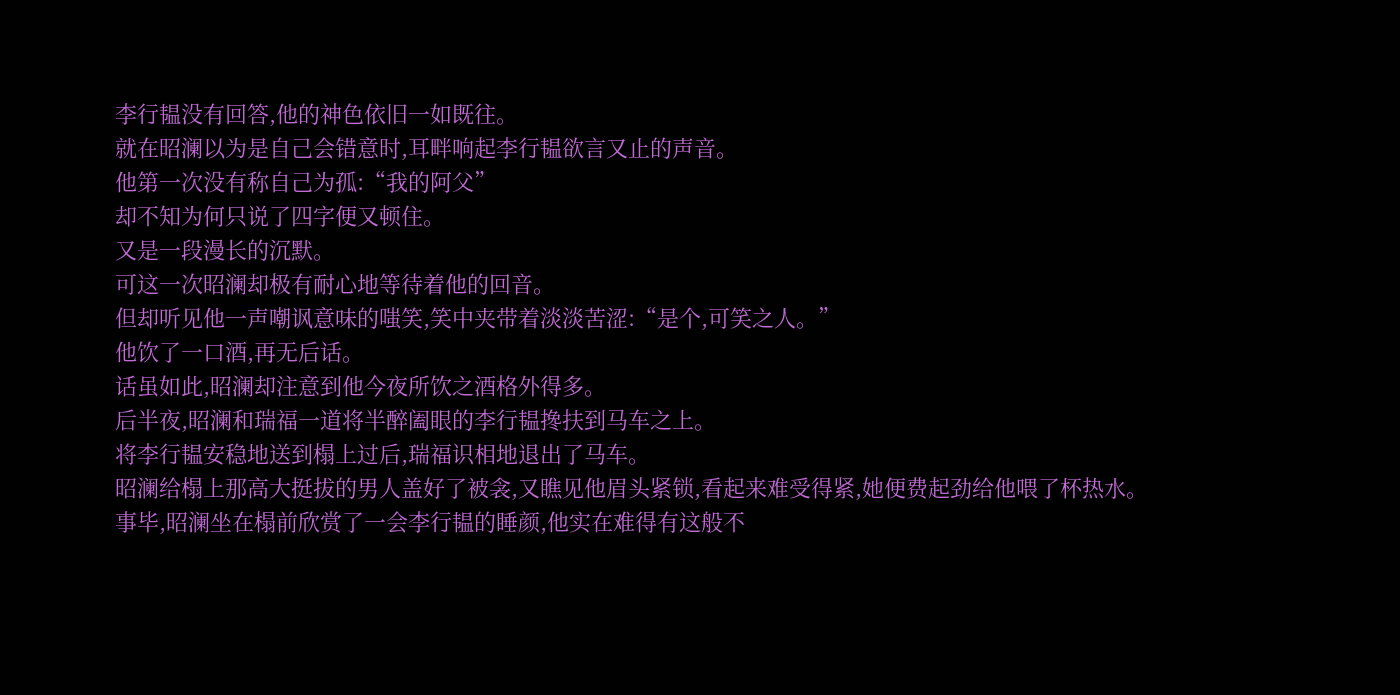李行韫没有回答,他的神色依旧一如既往。
就在昭澜以为是自己会错意时,耳畔响起李行韫欲言又止的声音。
他第一次没有称自己为孤:“我的阿父”
却不知为何只说了四字便又顿住。
又是一段漫长的沉默。
可这一次昭澜却极有耐心地等待着他的回音。
但却听见他一声嘲讽意味的嗤笑,笑中夹带着淡淡苦涩:“是个,可笑之人。”
他饮了一口酒,再无后话。
话虽如此,昭澜却注意到他今夜所饮之酒格外得多。
后半夜,昭澜和瑞福一道将半醉阖眼的李行韫搀扶到马车之上。
将李行韫安稳地送到榻上过后,瑞福识相地退出了马车。
昭澜给榻上那高大挺拔的男人盖好了被衾,又瞧见他眉头紧锁,看起来难受得紧,她便费起劲给他喂了杯热水。
事毕,昭澜坐在榻前欣赏了一会李行韫的睡颜,他实在难得有这般不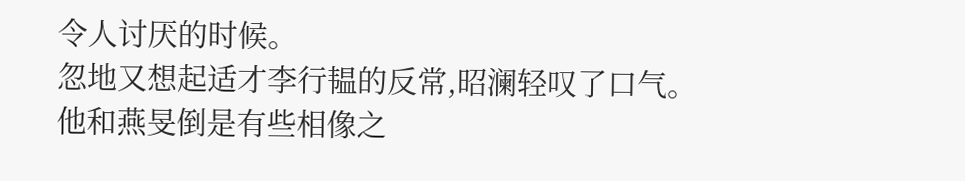令人讨厌的时候。
忽地又想起适才李行韫的反常,昭澜轻叹了口气。
他和燕旻倒是有些相像之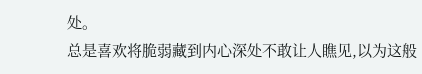处。
总是喜欢将脆弱藏到内心深处不敢让人瞧见,以为这般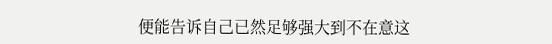便能告诉自己已然足够强大到不在意这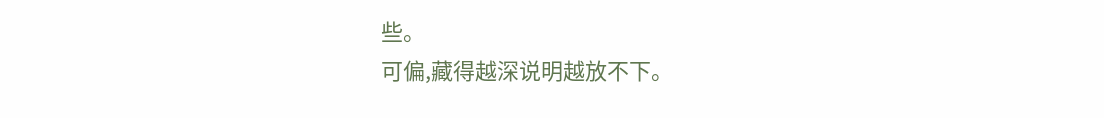些。
可偏,藏得越深说明越放不下。